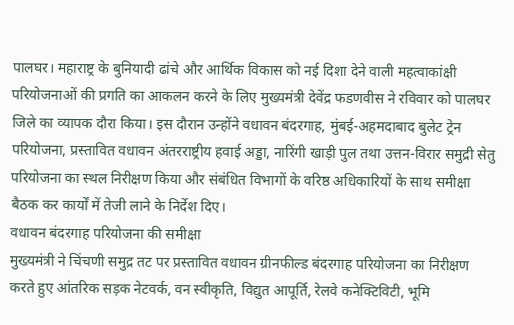पालघर। महाराष्ट्र के बुनियादी ढांचे और आर्थिक विकास को नई दिशा देने वाली महत्वाकांक्षी परियोजनाओं की प्रगति का आकलन करने के लिए मुख्यमंत्री देवेंद्र फडणवीस ने रविवार को पालघर जिले का व्यापक दौरा किया। इस दौरान उन्होंने वधावन बंदरगाह, मुंबई-अहमदाबाद बुलेट ट्रेन परियोजना, प्रस्तावित वधावन अंतरराष्ट्रीय हवाई अड्डा, नारिंगी खाड़ी पुल तथा उत्तन-विरार समुद्री सेतु परियोजना का स्थल निरीक्षण किया और संबंधित विभागों के वरिष्ठ अधिकारियों के साथ समीक्षा बैठक कर कार्यों में तेजी लाने के निर्देश दिए।
वधावन बंदरगाह परियोजना की समीक्षा
मुख्यमंत्री ने चिंचणी समुद्र तट पर प्रस्तावित वधावन ग्रीनफील्ड बंदरगाह परियोजना का निरीक्षण करते हुए आंतरिक सड़क नेटवर्क, वन स्वीकृति, विद्युत आपूर्ति, रेलवे कनेक्टिविटी, भूमि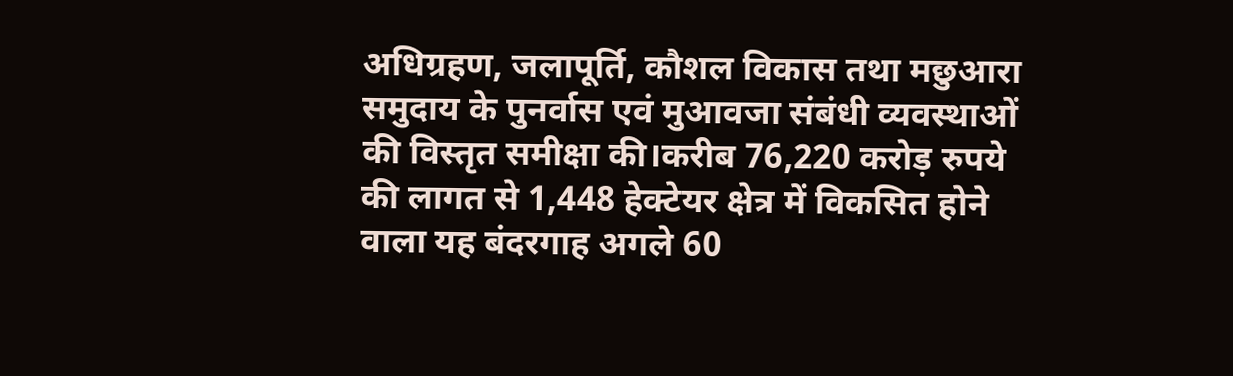अधिग्रहण, जलापूर्ति, कौशल विकास तथा मछुआरा समुदाय के पुनर्वास एवं मुआवजा संबंधी व्यवस्थाओं की विस्तृत समीक्षा की।करीब 76,220 करोड़ रुपये की लागत से 1,448 हेक्टेयर क्षेत्र में विकसित होने वाला यह बंदरगाह अगले 60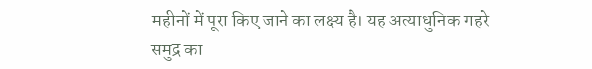महीनों में पूरा किए जाने का लक्ष्य है। यह अत्याधुनिक गहरे समुद्र का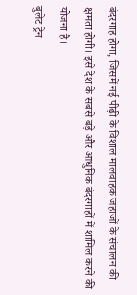बंदरगाह होगा, जिसमें नई पीढ़ी के विशाल मालवाहक जहाजों के संचालन की क्षमता होगी। इसे देश के सबसे बड़े और आधुनिक बंदरगाहों में शामिल करने की योजना है।
बुलेट ट्रेन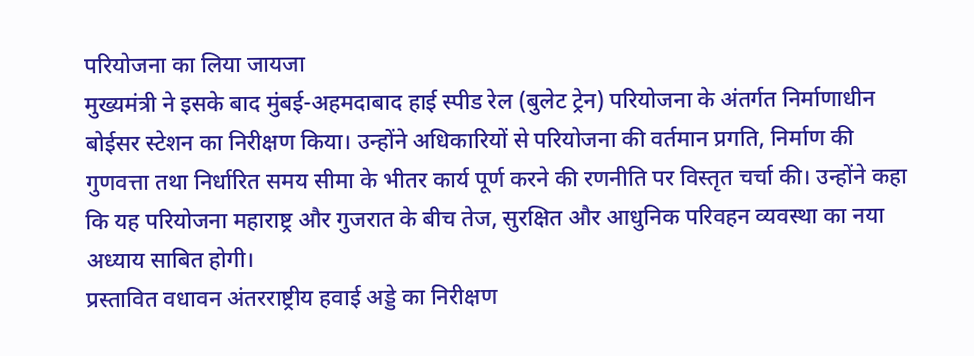परियोजना का लिया जायजा
मुख्यमंत्री ने इसके बाद मुंबई-अहमदाबाद हाई स्पीड रेल (बुलेट ट्रेन) परियोजना के अंतर्गत निर्माणाधीन बोईसर स्टेशन का निरीक्षण किया। उन्होंने अधिकारियों से परियोजना की वर्तमान प्रगति, निर्माण की गुणवत्ता तथा निर्धारित समय सीमा के भीतर कार्य पूर्ण करने की रणनीति पर विस्तृत चर्चा की। उन्होंने कहा कि यह परियोजना महाराष्ट्र और गुजरात के बीच तेज, सुरक्षित और आधुनिक परिवहन व्यवस्था का नया अध्याय साबित होगी।
प्रस्तावित वधावन अंतरराष्ट्रीय हवाई अड्डे का निरीक्षण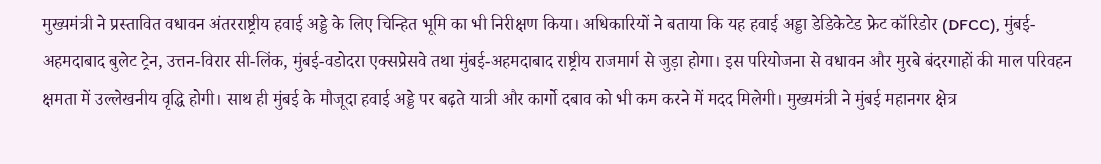मुख्यमंत्री ने प्रस्तावित वधावन अंतरराष्ट्रीय हवाई अड्डे के लिए चिन्हित भूमि का भी निरीक्षण किया। अधिकारियों ने बताया कि यह हवाई अड्डा डेडिकेटेड फ्रेट कॉरिडोर (DFCC), मुंबई-अहमदाबाद बुलेट ट्रेन, उत्तन-विरार सी-लिंक, मुंबई-वडोदरा एक्सप्रेसवे तथा मुंबई-अहमदाबाद राष्ट्रीय राजमार्ग से जुड़ा होगा। इस परियोजना से वधावन और मुरबे बंदरगाहों की माल परिवहन क्षमता में उल्लेखनीय वृद्धि होगी। साथ ही मुंबई के मौजूदा हवाई अड्डे पर बढ़ते यात्री और कार्गो दबाव को भी कम करने में मदद मिलेगी। मुख्यमंत्री ने मुंबई महानगर क्षेत्र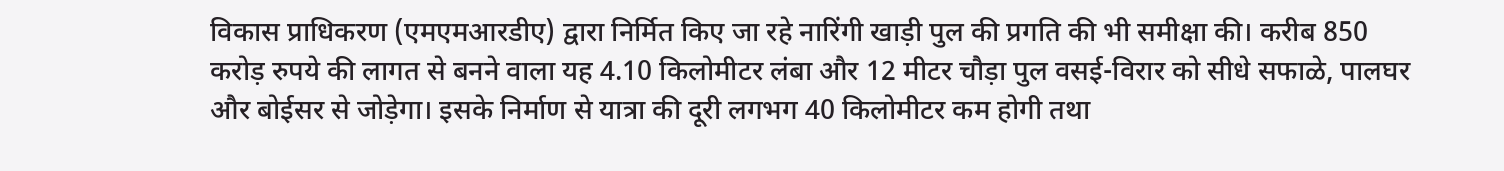विकास प्राधिकरण (एमएमआरडीए) द्वारा निर्मित किए जा रहे नारिंगी खाड़ी पुल की प्रगति की भी समीक्षा की। करीब 850 करोड़ रुपये की लागत से बनने वाला यह 4.10 किलोमीटर लंबा और 12 मीटर चौड़ा पुल वसई-विरार को सीधे सफाळे, पालघर और बोईसर से जोड़ेगा। इसके निर्माण से यात्रा की दूरी लगभग 40 किलोमीटर कम होगी तथा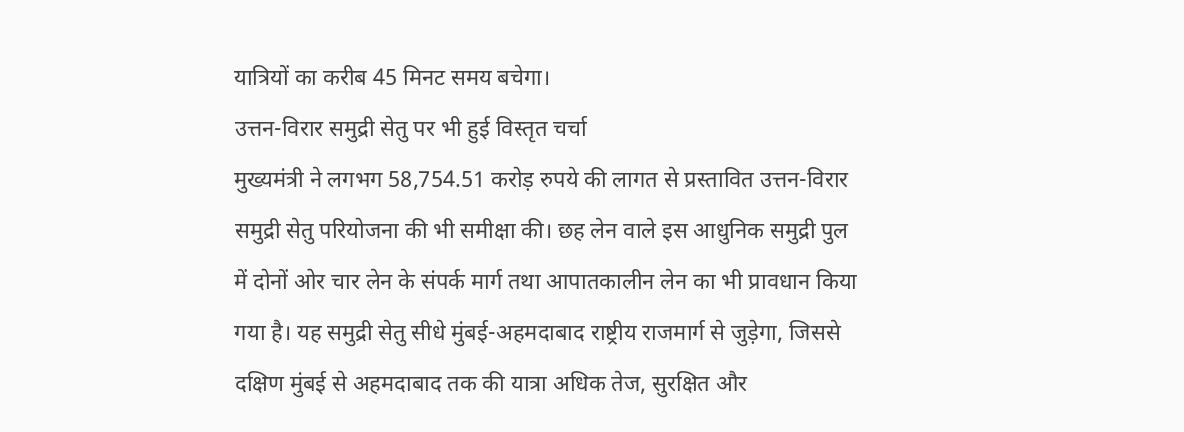यात्रियों का करीब 45 मिनट समय बचेगा।
उत्तन-विरार समुद्री सेतु पर भी हुई विस्तृत चर्चा
मुख्यमंत्री ने लगभग 58,754.51 करोड़ रुपये की लागत से प्रस्तावित उत्तन-विरार समुद्री सेतु परियोजना की भी समीक्षा की। छह लेन वाले इस आधुनिक समुद्री पुल में दोनों ओर चार लेन के संपर्क मार्ग तथा आपातकालीन लेन का भी प्रावधान किया गया है। यह समुद्री सेतु सीधे मुंबई-अहमदाबाद राष्ट्रीय राजमार्ग से जुड़ेगा, जिससे दक्षिण मुंबई से अहमदाबाद तक की यात्रा अधिक तेज, सुरक्षित और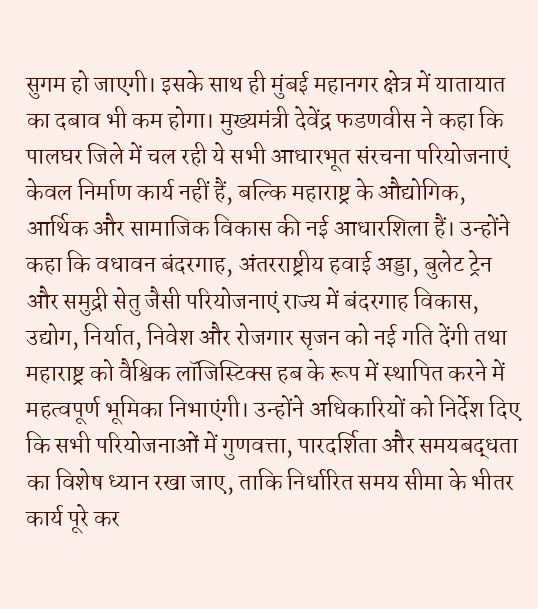सुगम हो जाएगी। इसके साथ ही मुंबई महानगर क्षेत्र में यातायात का दबाव भी कम होगा। मुख्यमंत्री देवेंद्र फडणवीस ने कहा कि पालघर जिले में चल रही ये सभी आधारभूत संरचना परियोजनाएं केवल निर्माण कार्य नहीं हैं, बल्कि महाराष्ट्र के औद्योगिक, आर्थिक और सामाजिक विकास की नई आधारशिला हैं। उन्होंने कहा कि वधावन बंदरगाह, अंतरराष्ट्रीय हवाई अड्डा, बुलेट ट्रेन और समुद्री सेतु जैसी परियोजनाएं राज्य में बंदरगाह विकास, उद्योग, निर्यात, निवेश और रोजगार सृजन को नई गति देंगी तथा महाराष्ट्र को वैश्विक लॉजिस्टिक्स हब के रूप में स्थापित करने में महत्वपूर्ण भूमिका निभाएंगी। उन्होंने अधिकारियों को निर्देश दिए कि सभी परियोजनाओं में गुणवत्ता, पारदर्शिता और समयबद्धता का विशेष ध्यान रखा जाए, ताकि निर्धारित समय सीमा के भीतर कार्य पूरे कर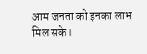आम जनता को इनका लाभ मिल सके।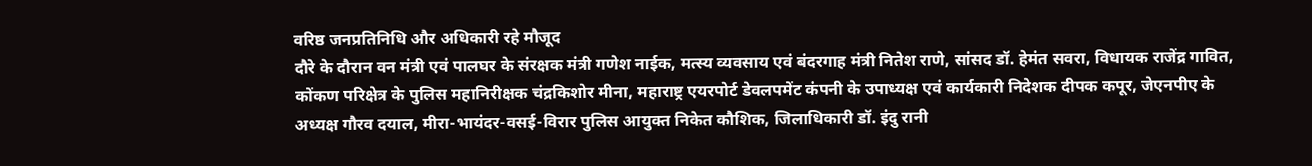वरिष्ठ जनप्रतिनिधि और अधिकारी रहे मौजूद
दौरे के दौरान वन मंत्री एवं पालघर के संरक्षक मंत्री गणेश नाईक, मत्स्य व्यवसाय एवं बंदरगाह मंत्री नितेश राणे, सांसद डॉ. हेमंत सवरा, विधायक राजेंद्र गावित, कोंकण परिक्षेत्र के पुलिस महानिरीक्षक चंद्रकिशोर मीना, महाराष्ट्र एयरपोर्ट डेवलपमेंट कंपनी के उपाध्यक्ष एवं कार्यकारी निदेशक दीपक कपूर, जेएनपीए के अध्यक्ष गौरव दयाल, मीरा-भायंदर-वसई-विरार पुलिस आयुक्त निकेत कौशिक, जिलाधिकारी डॉ. इंदु रानी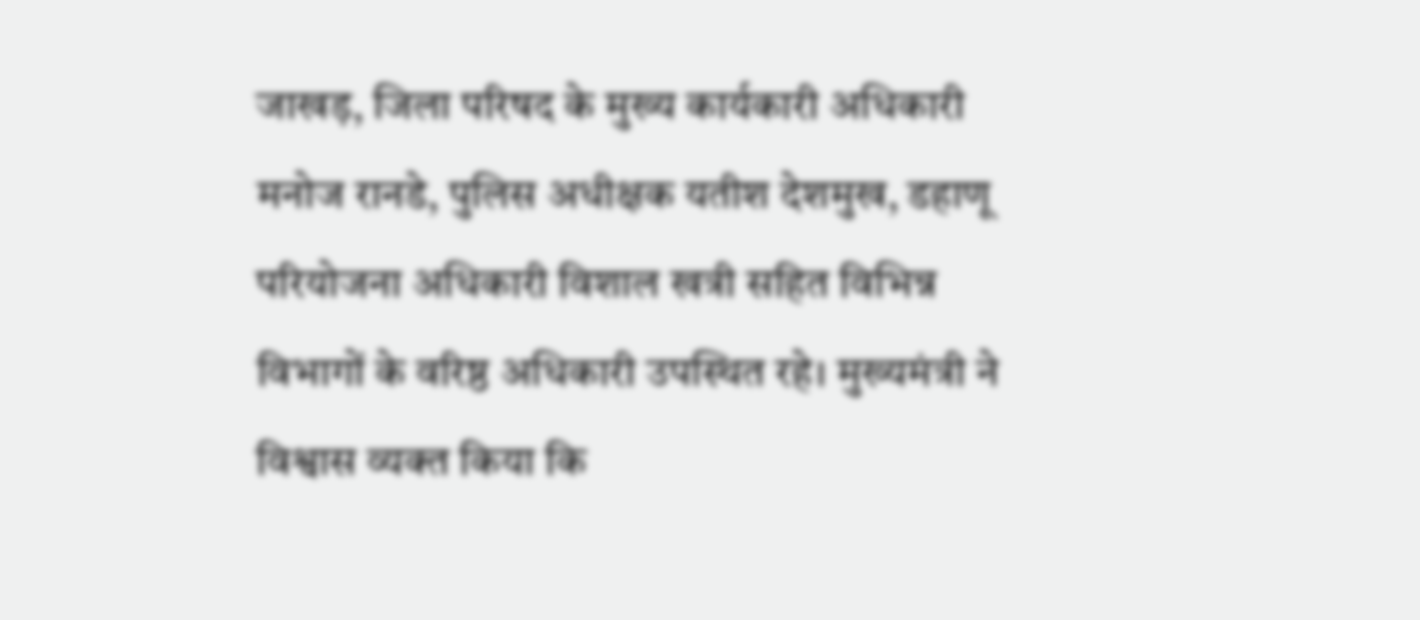जाखड़, जिला परिषद के मुख्य कार्यकारी अधिकारी मनोज रानडे, पुलिस अधीक्षक यतीश देशमुख, डहाणू परियोजना अधिकारी विशाल खत्री सहित विभिन्न विभागों के वरिष्ठ अधिकारी उपस्थित रहे। मुख्यमंत्री ने विश्वास व्यक्त किया कि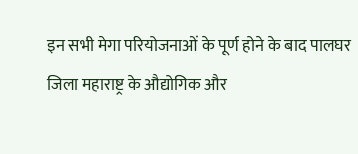इन सभी मेगा परियोजनाओं के पूर्ण होने के बाद पालघर जिला महाराष्ट्र के औद्योगिक और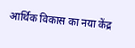आर्थिक विकास का नया केंद्र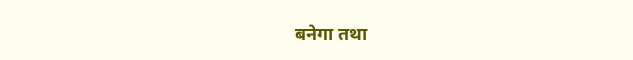बनेगा तथा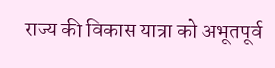राज्य की विकास यात्रा को अभूतपूर्व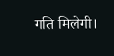गति मिलेगी।